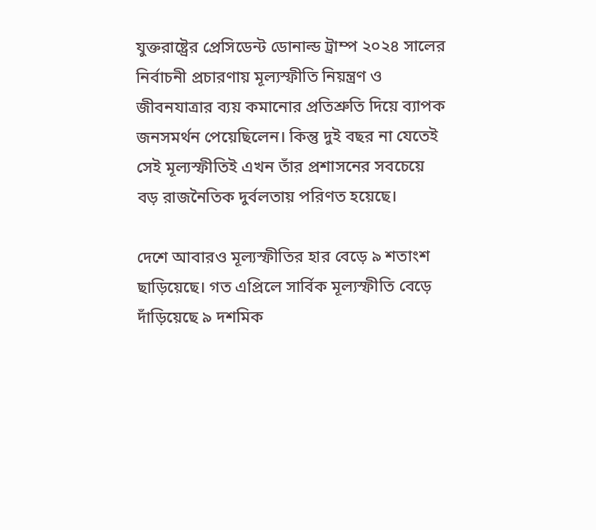যুক্তরাষ্ট্রের প্রেসিডেন্ট ডোনাল্ড ট্রাম্প ২০২৪ সালের নির্বাচনী প্রচারণায় মূল্যস্ফীতি নিয়ন্ত্রণ ও জীবনযাত্রার ব্যয় কমানোর প্রতিশ্রুতি দিয়ে ব্যাপক জনসমর্থন পেয়েছিলেন। কিন্তু দুই বছর না যেতেই সেই মূল্যস্ফীতিই এখন তাঁর প্রশাসনের সবচেয়ে বড় রাজনৈতিক দুর্বলতায় পরিণত হয়েছে।

দেশে আবারও মূল্যস্ফীতির হার বেড়ে ৯ শতাংশ ছাড়িয়েছে। গত এপ্রিলে সার্বিক মূল্যস্ফীতি বেড়ে দাঁড়িয়েছে ৯ দশমিক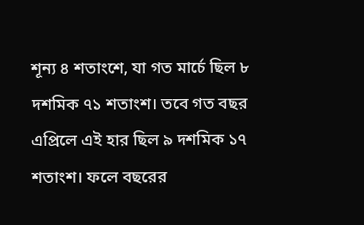শূন্য ৪ শতাংশে, যা গত মার্চে ছিল ৮ দশমিক ৭১ শতাংশ। তবে গত বছর এপ্রিলে এই হার ছিল ৯ দশমিক ১৭ শতাংশ। ফলে বছরের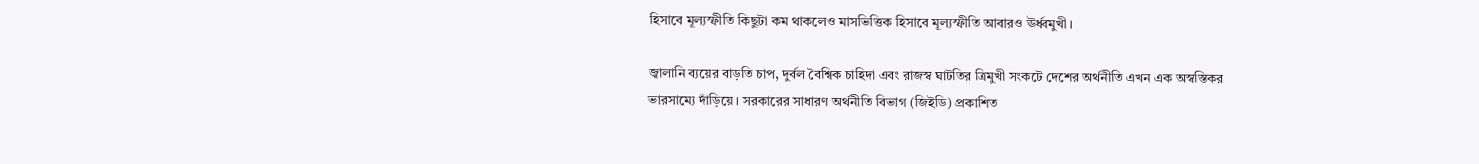হিসাবে মূল্যস্ফীতি কিছুটা কম থাকলেও মাসভিত্তিক হিসাবে মূল্যস্ফীতি আবারও ঊর্ধ্বমুখী।

জ্বালানি ব্যয়ের বাড়তি চাপ, দুর্বল বৈশ্বিক চাহিদা এবং রাজস্ব ঘাটতির ত্রিমুখী সংকটে দেশের অর্থনীতি এখন এক অস্বস্তিকর ভারসাম্যে দাঁড়িয়ে। সরকারের সাধারণ অর্থনীতি বিভাগ (জিইডি) প্রকাশিত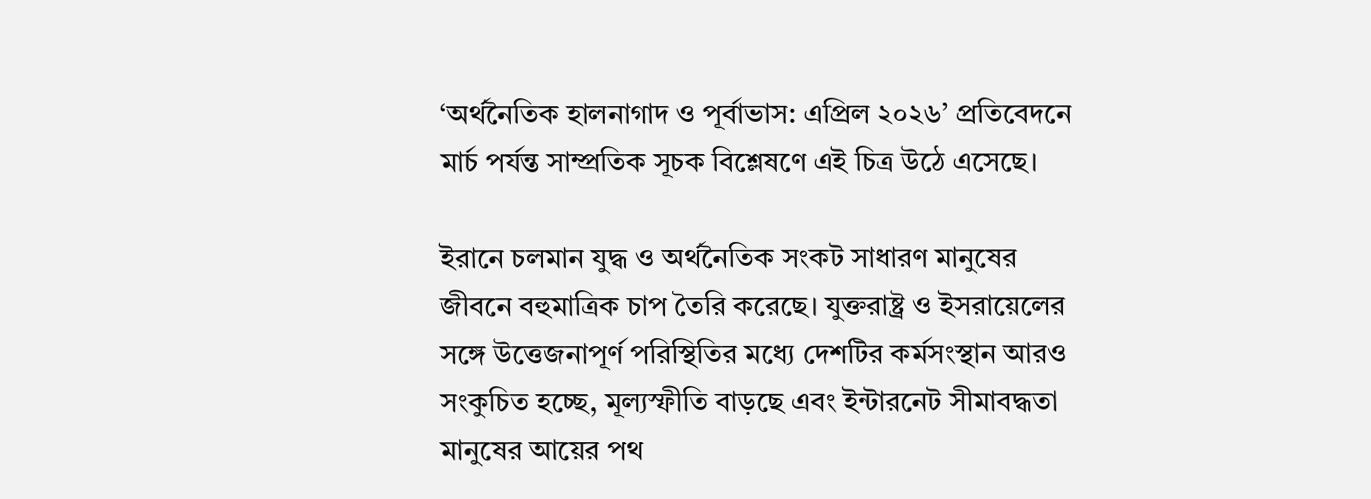‘অর্থনৈতিক হালনাগাদ ও পূর্বাভাস: এপ্রিল ২০২৬’ প্রতিবেদনে মার্চ পর্যন্ত সাম্প্রতিক সূচক বিশ্লেষণে এই চিত্র উঠে এসেছে।

ইরানে চলমান যুদ্ধ ও অর্থনৈতিক সংকট সাধারণ মানুষের জীবনে বহুমাত্রিক চাপ তৈরি করেছে। যুক্তরাষ্ট্র ও ইসরায়েলের সঙ্গে উত্তেজনাপূর্ণ পরিস্থিতির মধ্যে দেশটির কর্মসংস্থান আরও সংকুচিত হচ্ছে, মূল্যস্ফীতি বাড়ছে এবং ইন্টারনেট সীমাবদ্ধতা মানুষের আয়ের পথ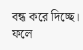বন্ধ করে দিচ্ছে। ফলে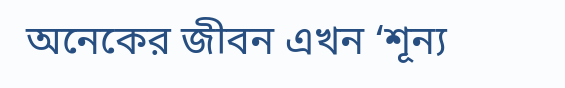অনেকের জীবন এখন ‘শূন্য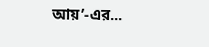আয়’-এর...